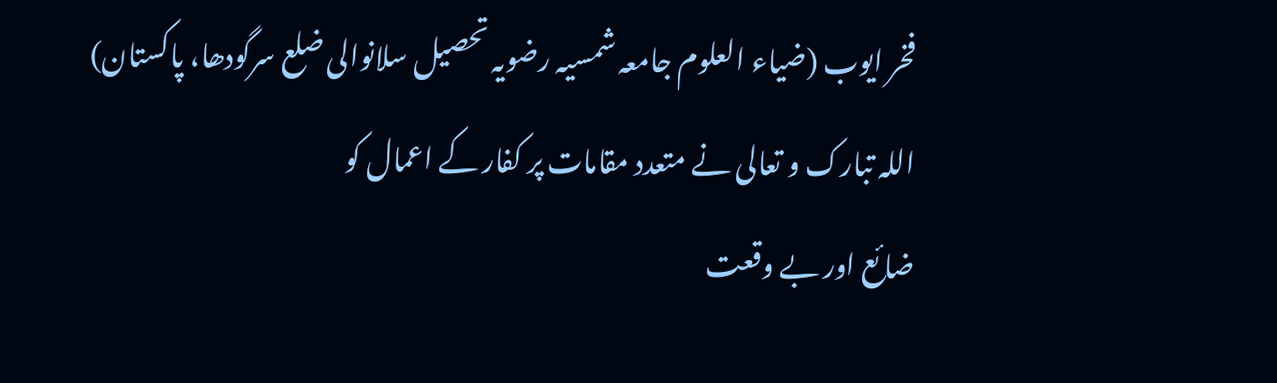فخر ایوب (ضیاء العلوم جامعہ شمسیہ رضویہ تحصیل سلانوالی ضلع سرگودھا، پاکستان)
اللہ تبارک و تعالی نے متعدد مقامات پر کفار کے اعمال کو
ضائع اور بے وقعت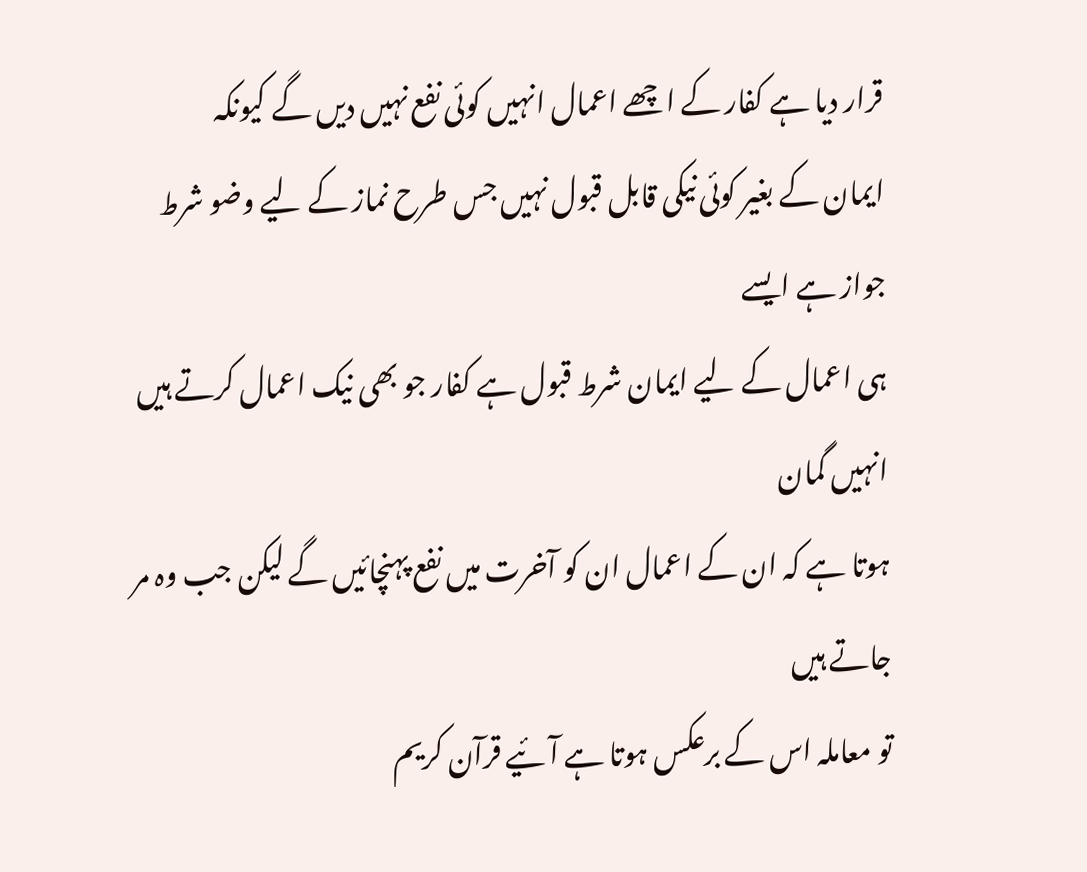قرار دیا ہے کفار کے اچھے اعمال انہیں کوئی نفع نہیں دیں گے کیونکہ
ایمان کے بغیر کوئی نیکی قابل قبول نہیں جس طرح نماز کے لیے وضو شرط جواز ہے ایسے
ہی اعمال کے لیے ایمان شرط قبول ہے کفار جو بھی نیک اعمال کرتے ہیں انہیں گمان
ہوتا ہے کہ ان کے اعمال ان کو آخرت میں نفع پہنچائیں گے لیکن جب وہ مر جاتے ہیں
تو معاملہ اس کے برعکس ہوتا ہے آئیے قرآن کریم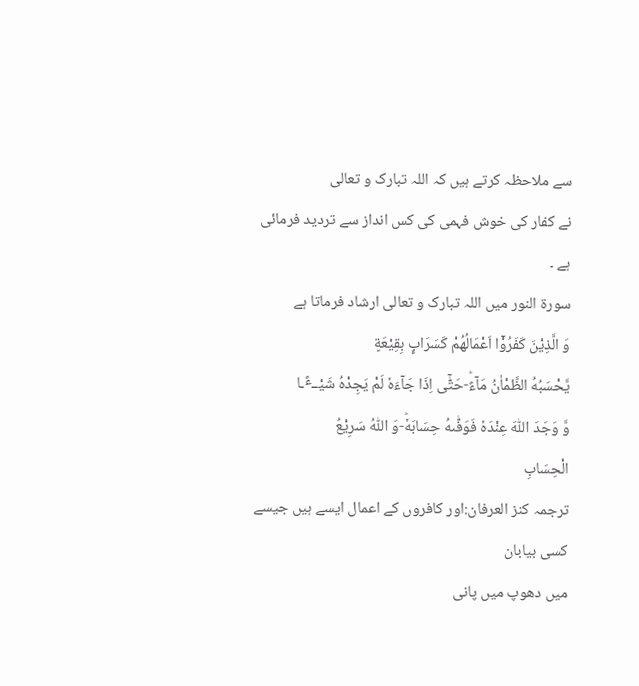سے ملاحظہ کرتے ہیں کہ اللہ تبارک و تعالی
نے کفار کی خوش فہمی کی کس انداز سے تردید فرمائی ہے ۔
سورۃ النور میں اللہ تبارک و تعالی ارشاد فرماتا ہے
وَ الَّذِیْنَ كَفَرُوْۤا اَعْمَالُهُمْ كَسَرَابٍۭ بِقِیْعَةٍ
یَّحْسَبُهُ الظَّمْاٰنُ مَآءًؕ-حَتّٰۤى اِذَا جَآءَهٗ لَمْ یَجِدْهُ شَیْــٴًـا
وَّ وَجَدَ اللّٰهَ عِنْدَهٗ فَوَفّٰىهُ حِسَابَهٗؕ-وَ اللّٰهُ سَرِیْعُ
الْحِسَابِ
ترجمہ کنز العرفان:اور کافروں کے اعمال ایسے ہیں جیسے کسی بیابان
میں دھوپ میں پانی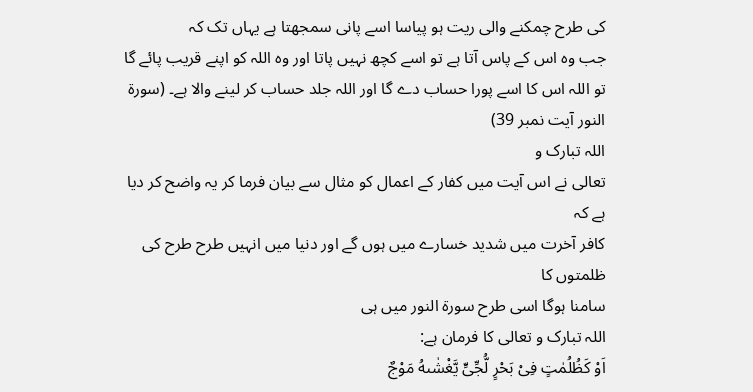کی طرح چمکنے والی ریت ہو پیاسا اسے پانی سمجھتا ہے یہاں تک کہ
جب وہ اس کے پاس آتا ہے تو اسے کچھ نہیں پاتا اور وہ اللہ کو اپنے قریب پائے گا
تو اللہ اس کا اسے پورا حساب دے گا اور اللہ جلد حساب کر لینے والا ہے۔ (سورۃ
النور آیت نمبر 39)
اللہ تبارک و
تعالی نے اس آیت میں کفار کے اعمال کو مثال سے بیان فرما کر یہ واضح کر دیا ہے کہ
کافر آخرت میں شدید خسارے میں ہوں گے اور دنیا میں انہیں طرح طرح کی ظلمتوں کا
سامنا ہوگا اسی طرح سورۃ النور میں ہی
اللہ تبارک و تعالی کا فرمان ہے:
اَوْ كَظُلُمٰتٍ فِیْ بَحْرٍ لُّجِّیٍّ یَّغْشٰىهُ مَوْجٌ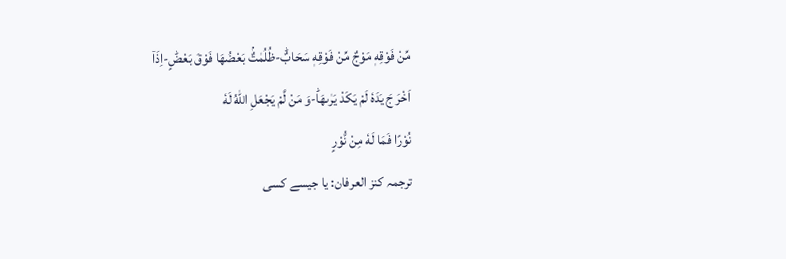مِّنْ فَوْقِهٖ مَوْجٌ مِّنْ فَوْقِهٖ سَحَابٌؕ-ظُلُمٰتٌۢ بَعْضُهَا فَوْقَ بَعْضٍؕ-اِذَاۤ
اَخْرَ جَ یَدَهٗ لَمْ یَكَدْ یَرٰىهَاؕ-وَ مَنْ لَّمْ یَجْعَلِ اللّٰهُ لَهٗ
نُوْرًا فَمَا لَهٗ مِنْ نُّوْرٍ
ترجمہ کنز العرفان: یا جیسے کسی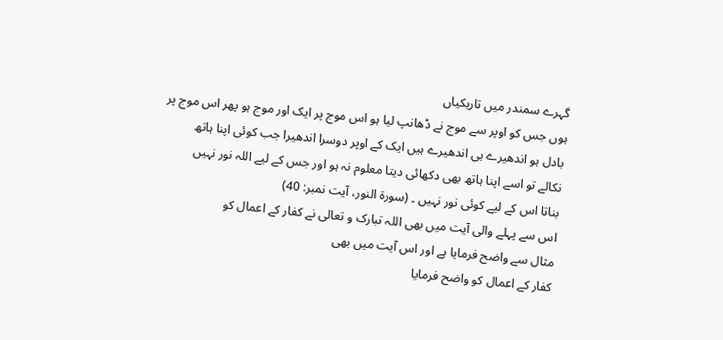گہرے سمندر میں تاریکیاں
ہوں جس کو اوپر سے موج نے ڈھانپ لیا ہو اس موج پر ایک اور موج ہو پھر اس موج پر
بادل ہو اندھیرے ہی اندھیرے ہیں ایک کے اوپر دوسرا اندھیرا جب کوئی اپنا ہاتھ
نکالے تو اسے اپنا ہاتھ بھی دکھائی دیتا معلوم نہ ہو اور جس کے لیے اللہ نور نہیں
بناتا اس کے لیے کوئی نور نہیں ۔ (سورۃ النور، آیت نمبر: 40)
اس سے پہلے والی آیت میں بھی اللہ تبارک و تعالی نے کفار کے اعمال کو
مثال سے واضح فرمایا ہے اور اس آیت میں بھی
کفار کے اعمال کو واضح فرمایا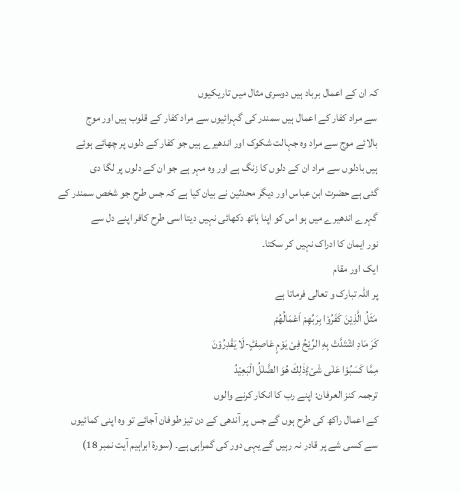کہ ان کے اعمال برباد ہیں دوسری مثال میں تاریکیوں
سے مراد کفار کے اعمال ہیں سمندر کی گہرائیوں سے مراد کفار کے قلوب ہیں اور موج
بالائے موج سے مراد وہ جہالت شکوک اور اندھیرے ہیں جو کفار کے دلوں پر چھائے ہوئے
ہیں بادلوں سے مراد ان کے دلوں کا زنگ ہے اور وہ مہر ہے جو ان کے دلوں پر لگا دی
گئی ہے حضرت ابن عباس اور دیگر محدثین نے بیان کیا ہے کہ جس طرح جو شخص سمندر کے
گہرے اندھیرے میں ہو اس کو اپنا ہاتھ دکھائی نہیں دیتا اسی طرح کافر اپنے دل سے
نور ایمان کا ادراک نہیں کر سکتا۔
ایک اور مقام
پر اللہ تبارک و تعالی فرماتا ہے
مَثَلُ الَّذِیْنَ كَفَرُوْا بِرَبِّهِمْ اَعْمَالُهُمْ
كَرَ مَادِ اشْتَدَّتْ بِهِ الرِّیْحُ فِیْ یَوْمٍ عَاصِفٍؕ-لَا یَقْدِرُوْنَ
مِمَّا كَسَبُوْا عَلٰى شَیْءٍؕذٰلِكَ هُوَ الضَّلٰلُ الْبَعِیْدُ
ترجمہ کنز العرفان: اپنے رب کا انکار کرنے والوں
کے اعمال راکھ کی طرح ہوں گے جس پر آندھی کے دن تیز طوفان آجائے تو وہ اپنی کمائیوں
سے کسی شے پر قادر نہ رہیں گے یہی دور کی گمراہی ہے۔ (سورۃ ابراہیم آیت نمبر 18)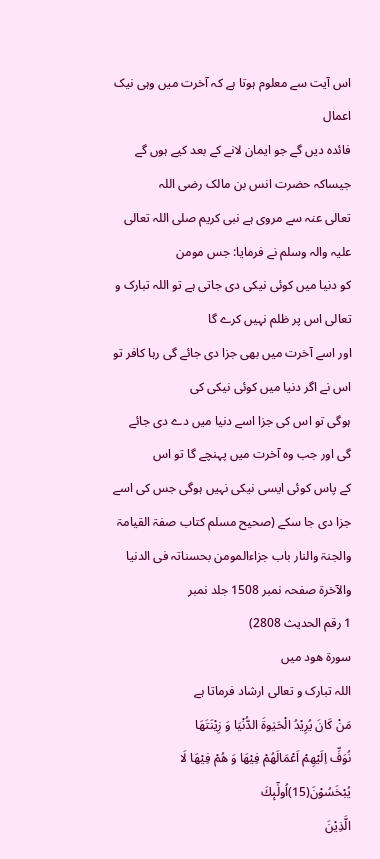اس آیت سے معلوم ہوتا ہے کہ آخرت میں وہی نیک اعمال
فائدہ دیں گے جو ایمان لانے کے بعد کیے ہوں گے جیساکہ حضرت انس بن مالک رضی اللہ
تعالی عنہ سے مروی ہے نبی کریم صلی اللہ تعالی علیہ والہ وسلم نے فرمایا: جس مومن
کو دنیا میں کوئی نیکی دی جاتی ہے تو اللہ تبارک و تعالی اس پر ظلم نہیں کرے گا
اور اسے آخرت میں بھی جزا دی جائے گی رہا کافر تو اس نے اگر دنیا میں کوئی نیکی کی
ہوگی تو اس کی جزا اسے دنیا میں دے دی جائے گی اور جب وہ آخرت میں پہنچے گا تو اس
کے پاس کوئی ایسی نیکی نہیں ہوگی جس کی اسے جزا دی جا سکے (صحیح مسلم کتاب صفۃ القیامۃ
والجنۃ والنار باب جزاءالمومن بحسناتہ فی الدنیا والآخرۃ صفحہ نمبر 1508 جلد نمبر
1 رقم الحدیث 2808)
سورۃ ھود میں
اللہ تبارک و تعالی ارشاد فرماتا ہے
مَنْ كَانَ یُرِیْدُ الْحَیٰوةَ الدُّنْیَا وَ زِیْنَتَهَا
نُوَفِّ اِلَیْهِمْ اَعْمَالَهُمْ فِیْهَا وَ هُمْ فِیْهَا لَا یُبْخَسُوْنَ(15)اُولٰٓىٕكَ
الَّذِیْنَ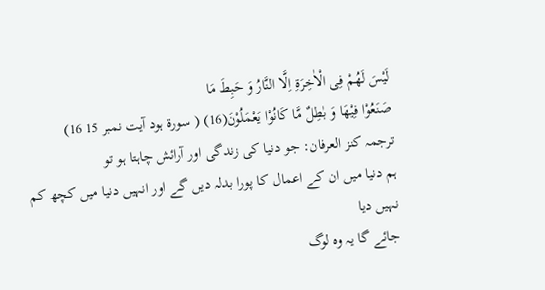لَیْسَ لَهُمْ فِی الْاٰخِرَةِ اِلَّا النَّارُ وَ حَبِطَ مَا
صَنَعُوْا فِیْهَا وَ بٰطِلٌ مَّا كَانُوْا یَعْمَلُوْنَ(16) ( سورۃ ہود آیت نمبر 15 16)
ترجمہ کنز العرفان: جو دنیا کی زندگی اور آرائش چاہتا ہو تو
ہم دنیا میں ان کے اعمال کا پورا بدلہ دیں گے اور انہیں دنیا میں کچھ کم نہیں دیا
جائے گا یہ وہ لوگ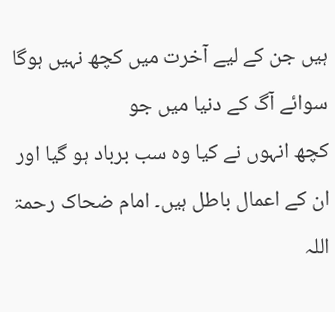ہیں جن کے لیے آخرت میں کچھ نہیں ہوگا سوائے آگ کے دنیا میں جو
کچھ انہوں نے کیا وہ سب برباد ہو گیا اور ان کے اعمال باطل ہیں۔ امام ضحاک رحمۃ
اللہ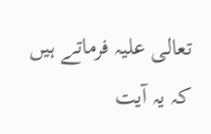تعالی علیہ فرماتے ہیں کہ یہ آیت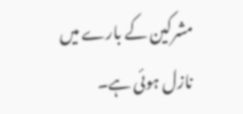مشرکین کے بارے میں نازل ہوئی ہے۔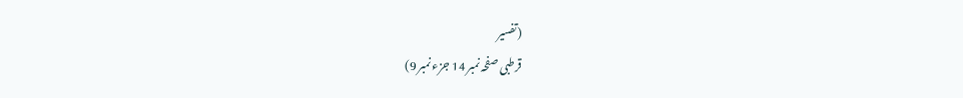(تفسیر
قرطبی صفحہ نمبر 14 جزء نمبر 9)